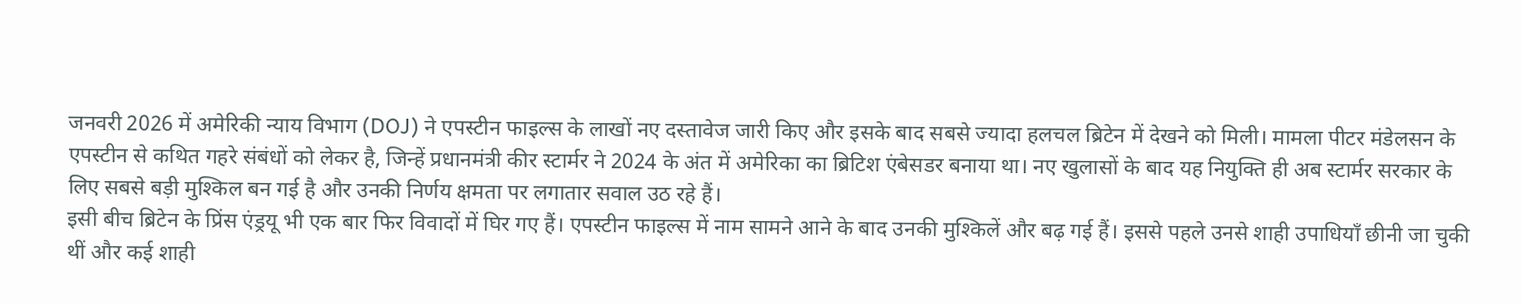जनवरी 2026 में अमेरिकी न्याय विभाग (DOJ) ने एपस्टीन फाइल्स के लाखों नए दस्तावेज जारी किए और इसके बाद सबसे ज्यादा हलचल ब्रिटेन में देखने को मिली। मामला पीटर मंडेलसन के एपस्टीन से कथित गहरे संबंधों को लेकर है, जिन्हें प्रधानमंत्री कीर स्टार्मर ने 2024 के अंत में अमेरिका का ब्रिटिश एंबेसडर बनाया था। नए खुलासों के बाद यह नियुक्ति ही अब स्टार्मर सरकार के लिए सबसे बड़ी मुश्किल बन गई है और उनकी निर्णय क्षमता पर लगातार सवाल उठ रहे हैं।
इसी बीच ब्रिटेन के प्रिंस एंड्रयू भी एक बार फिर विवादों में घिर गए हैं। एपस्टीन फाइल्स में नाम सामने आने के बाद उनकी मुश्किलें और बढ़ गई हैं। इससे पहले उनसे शाही उपाधियाँ छीनी जा चुकी थीं और कई शाही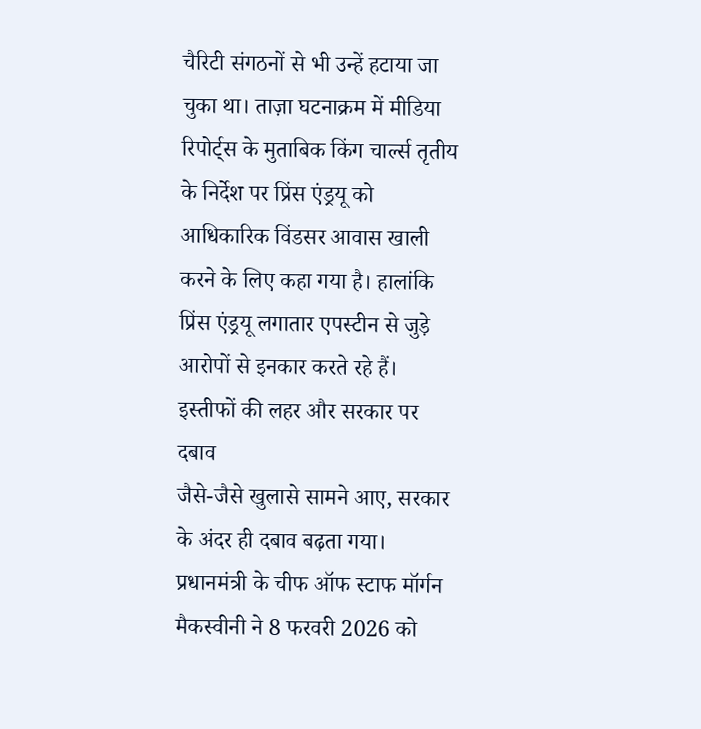चैरिटी संगठनों से भी उन्हें हटाया जा चुका था। ताज़ा घटनाक्रम में मीडिया रिपोर्ट्स के मुताबिक किंग चार्ल्स तृतीय के निर्देश पर प्रिंस एंड्रयू को आधिकारिक विंडसर आवास खाली करने के लिए कहा गया है। हालांकि प्रिंस एंड्रयू लगातार एपस्टीन से जुड़े आरोपों से इनकार करते रहे हैं।
इस्तीफों की लहर और सरकार पर दबाव
जैसे-जैसे खुलासे सामने आए, सरकार के अंदर ही दबाव बढ़ता गया। प्रधानमंत्री के चीफ ऑफ स्टाफ मॉर्गन मैकस्वीनी ने 8 फरवरी 2026 को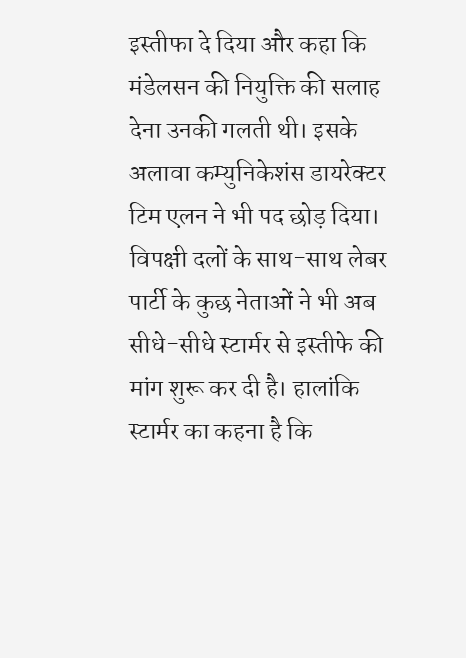इस्तीफा दे दिया और कहा कि मंडेलसन की नियुक्ति की सलाह देना उनकी गलती थी। इसके अलावा कम्युनिकेशंस डायरेक्टर टिम एलन ने भी पद छोड़ दिया।
विपक्षी दलों के साथ-साथ लेबर पार्टी के कुछ नेताओं ने भी अब सीधे-सीधे स्टार्मर से इस्तीफे की मांग शुरू कर दी है। हालांकि स्टार्मर का कहना है कि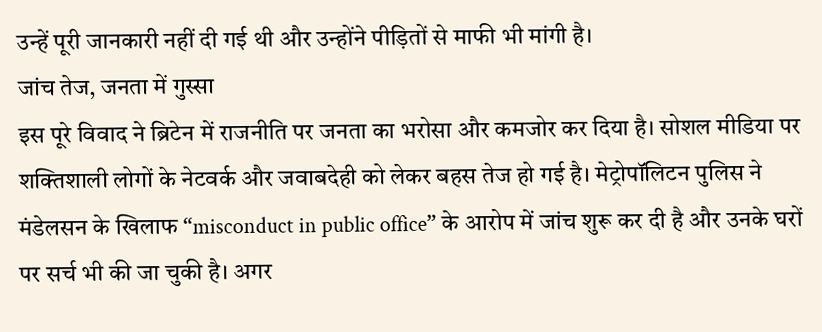उन्हें पूरी जानकारी नहीं दी गई थी और उन्होंने पीड़ितों से माफी भी मांगी है।
जांच तेज, जनता में गुस्सा
इस पूरे विवाद ने ब्रिटेन में राजनीति पर जनता का भरोसा और कमजोर कर दिया है। सोशल मीडिया पर शक्तिशाली लोगों के नेटवर्क और जवाबदेही को लेकर बहस तेज हो गई है। मेट्रोपॉलिटन पुलिस ने मंडेलसन के खिलाफ “misconduct in public office” के आरोप में जांच शुरू कर दी है और उनके घरों पर सर्च भी की जा चुकी है। अगर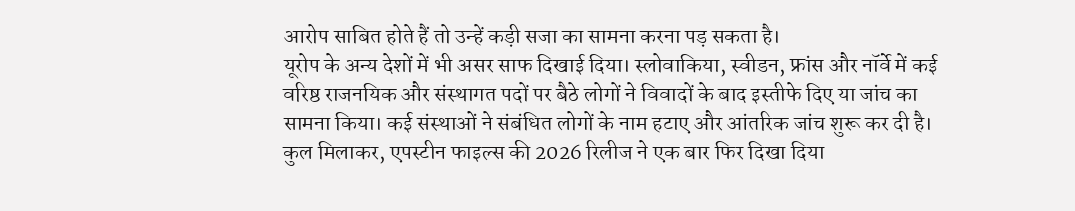आरोप साबित होते हैं तो उन्हें कड़ी सजा का सामना करना पड़ सकता है।
यूरोप के अन्य देशों में भी असर साफ दिखाई दिया। स्लोवाकिया, स्वीडन, फ्रांस और नॉर्वे में कई वरिष्ठ राजनयिक और संस्थागत पदों पर बैठे लोगों ने विवादों के बाद इस्तीफे दिए या जांच का सामना किया। कई संस्थाओं ने संबंधित लोगों के नाम हटाए और आंतरिक जांच शुरू कर दी है। कुल मिलाकर, एपस्टीन फाइल्स की 2026 रिलीज ने एक बार फिर दिखा दिया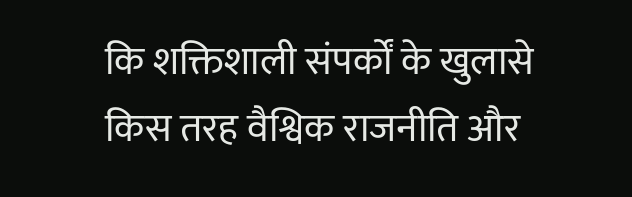कि शक्तिशाली संपर्कों के खुलासे किस तरह वैश्विक राजनीति और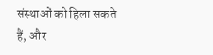संस्थाओं को हिला सकते हैं, और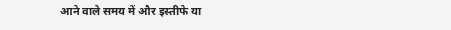आने वाले समय में और इस्तीफे या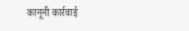कानूनी कार्रवाई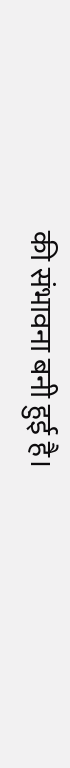की संभावना बनी हुई है।